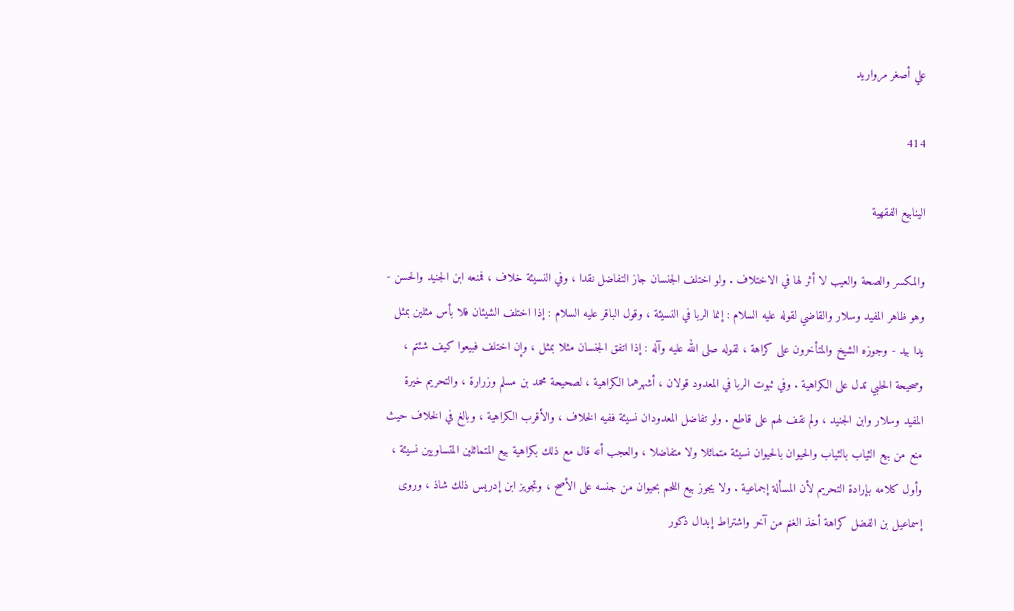علي أصغر مرواريد

414

الينابيع الفقهية

والمكسر والصحة والعيب لا أثر لها في الاختلاف . ولو اختلف الجنسان جاز التفاضل نقدا ، وفي النسيئة خلاف ، فمنعه ابن الجنيد والحسن - وهو ظاهر المفيد وسلار والقاضي لقوله عليه السلام : إنما الربا في النسيئة ، وقول الباقر عليه السلام : إذا اختلف الشيئان فلا بأس مثلين بمثل يدا بيد - وجوزه الشيخ والمتأخرون على كراهة ، لقوله صلى الله عليه وآله : إذا اتفق الجنسان مثلا بمثل ، وإن اختلف فبيعوا كيف شئتم ، وصحيحة الحلبي تدل على الكراهية . وفي ثبوت الربا في المعدود قولان ، أشهرهما الكراهية ، لصحيحة محمد بن مسلم وزرارة ، والتحريم خيرة المفيد وسلار وابن الجنيد ، ولم نقف لهم على قاطع . ولو تفاضل المعدودان نسيئة ففيه الخلاف ، والأقرب الكراهية ، وبالغ في الخلاف حيث منع من بيع الثياب بالثياب والحيوان بالحيوان نسيئة متماثلا ولا متفاضلا ، والعجب أنه قال مع ذلك بكراهية بيع المتماثلين المتساويين نسيئة ، وأول كلامه بإرادة التحريم لأن المسألة إجماعية . ولا يجوز بيع اللحم بحيوان من جنسه على الأصح ، وتجويز ابن إدريس ذلك شاذ ، وروى إسماعيل بن الفضل كراهة أخذ الغنم من آخر واشتراط إبدال ذكور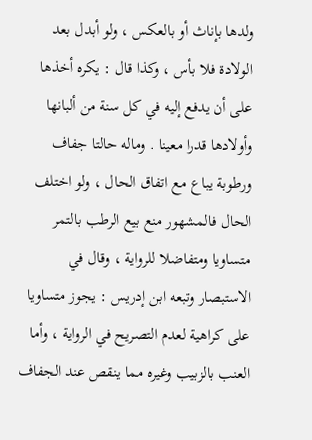ولدها بإناث أو بالعكس ، ولو أبدل بعد الولادة فلا بأس ، وكذا قال : يكره أخذها على أن يدفع إليه في كل سنة من ألبانها وأولادها قدرا معينا . وماله حالتا جفاف ورطوبة يباع مع اتفاق الحال ، ولو اختلف الحال فالمشهور منع بيع الرطب بالتمر متساويا ومتفاضلا للرواية ، وقال في الاستبصار وتبعه ابن إدريس : يجوز متساويا على كراهية لعدم التصريح في الرواية ، وأما العنب بالزبيب وغيره مما ينقص عند الجفاف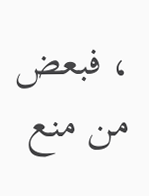، فبعض من منع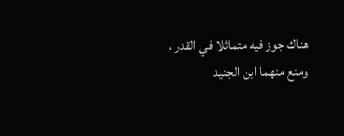هناك جوز فيه متماثلا في القدر ، ومنع منهما ابن الجنيد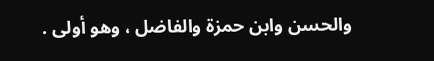والحسن وابن حمزة والفاضل ، وهو أولى .